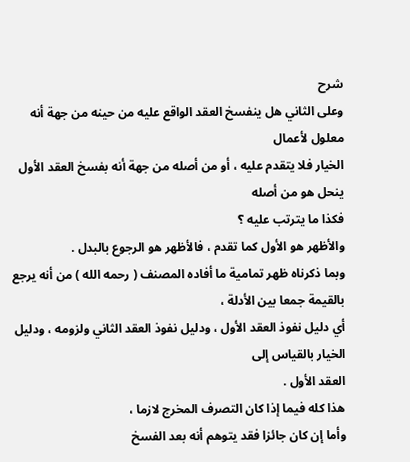شرح
وعلى الثاني هل ينفسخ العقد الواقع عليه من حينه من جهة أنه معلول لأعمال
الخيار فلا يتقدم عليه ، أو من أصله من جهة أنه بفسخ العقد الأول ينحل هو من أصله
فكذا ما يترتب عليه ؟
والأظهر هو الأول كما تقدم ، فالأظهر هو الرجوع بالبدل .
وبما ذكرناه ظهر تمامية ما أفاده المصنف ( رحمه الله ) من أنه يرجع بالقيمة جمعا بين الأدلة ،
أي دليل نفوذ العقد الأول ، ودليل نفوذ العقد الثاني ولزومه ، ودليل الخيار بالقياس إلى
العقد الأول .
هذا كله فيما إذا كان التصرف المخرج لازما ،
وأما إن كان جائزا فقد يتوهم أنه بعد الفسخ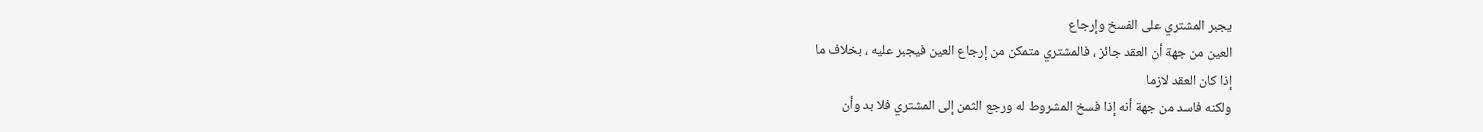يجبر المشتري على الفسخ وإرجاع
العين من جهة أن العقد جائز ، فالمشتري متمكن من إرجاع العين فيجبر عليه ، بخلاف ما
إذا كان العقد لازما
ولكنه فاسد من جهة أنه إذا فسخ المشروط له ورجع الثمن إلى المشتري فلا بد وأن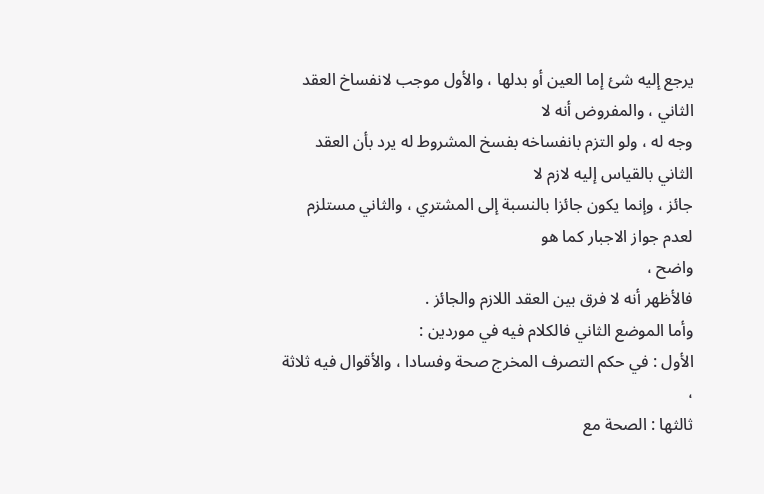يرجع إليه شئ إما العين أو بدلها ، والأول موجب لانفساخ العقد الثاني ، والمفروض أنه لا
وجه له ، ولو التزم بانفساخه بفسخ المشروط له يرد بأن العقد الثاني بالقياس إليه لازم لا
جائز ، وإنما يكون جائزا بالنسبة إلى المشتري ، والثاني مستلزم لعدم جواز الاجبار كما هو
واضح ،
فالأظهر أنه لا فرق بين العقد اللازم والجائز .
وأما الموضع الثاني فالكلام فيه في موردين :
الأول : في حكم التصرف المخرج صحة وفسادا ، والأقوال فيه ثلاثة ،
ثالثها : الصحة مع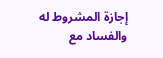إجازة المشروط له والفساد مع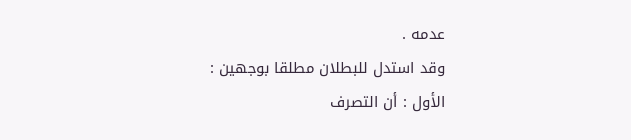عدمه .
وقد استدل للبطلان مطلقا بوجهين :
الأول : أن التصرف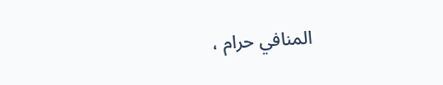المنافي حرام ،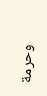وحرمة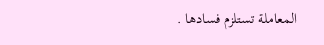المعاملة تستلزم فسادها .